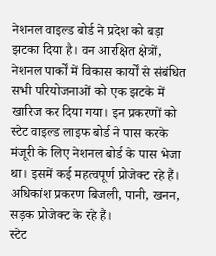नेशनल वाइल्ड बोर्ड ने प्रदेश को बड़ा झटका दिया है। वन आरक्षित क्षेत्रों, नेशनल पार्कों में विकास कार्यों से संबंधित सभी परियोजनाओं को एक झटके में खारिज कर दिया गया। इन प्रकरणों को स्टेट वाइल्ड लाइफ बोर्ड ने पास करके मंजूरी के लिए नेशनल बोर्ड के पास भेजा था। इसमें कई महत्वपूर्ण प्रोजेक्ट रहे हैं। अधिकांश प्रकरण बिजली, पानी, खनन, सड़क प्रोजेक्ट के रहे हैं।
स्टेट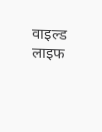वाइल्ड लाइफ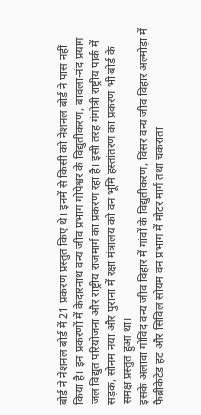बोर्ड ने नेशनल बोर्ड में 21 प्रकरण प्रस्तुत किए थे। इनमें से किसी को नेशनल बोर्ड ने पास नहीं किया है। इन प्रकरणों में केदारनाथ वन्य जीव प्रभाग गोपेश्वर के विद्युतीकरण, बावला-नंद प्रयाग जल विद्युत परियोजना और राष्ट्रीय राजमार्ग का प्रकरण रहा है। इसी तरह गंगोत्री राष्ट्रीय पार्क में सड़क, सोनम नया और पुराना में रक्षा मंत्रालय को वन भूमि हस्तांतरण का प्रकरण भी बोर्ड के समक्ष प्रस्तुत हुआ था।
इसके अलावा गोविंद वन्य जीव विहार में गांवों के विद्युतीकरण, विंसर वन्य जीव विहार अल्मोड़ा में फैब्रीकेटेड हट और सिविल सोयम वन प्रभाग में मोटर मार्ग तथा चकराता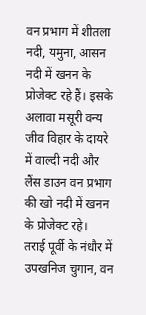वन प्रभाग में शीतला नदी, यमुना, आसन नदी में खनन के प्रोजेक्ट रहे हैं। इसके अलावा मसूरी वन्य जीव विहार के दायरे में वाल्दी नदी और लैंस डाउन वन प्रभाग की खो नदी में खनन के प्रोजेक्ट रहे।
तराई पूर्वी के नंधौर में उपखनिज चुगान, वन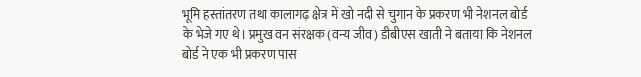भूमि हस्तांतरण तथा कालागढ़ क्षेत्र में खो नदी से चुगान के प्रकरण भी नेशनल बोर्ड के भेजे गए थे। प्रमुख वन संरक्षक (वन्य जीव) डीबीएस खाती ने बताया कि नेशनल बोर्ड ने एक भी प्रकरण पास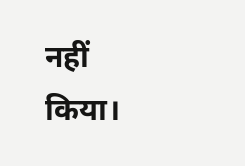नहीं किया।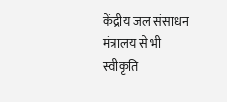केंद्रीय जल संसाधन मंत्रालय से भी स्वीकृति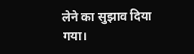लेने का सुझाव दिया गया।